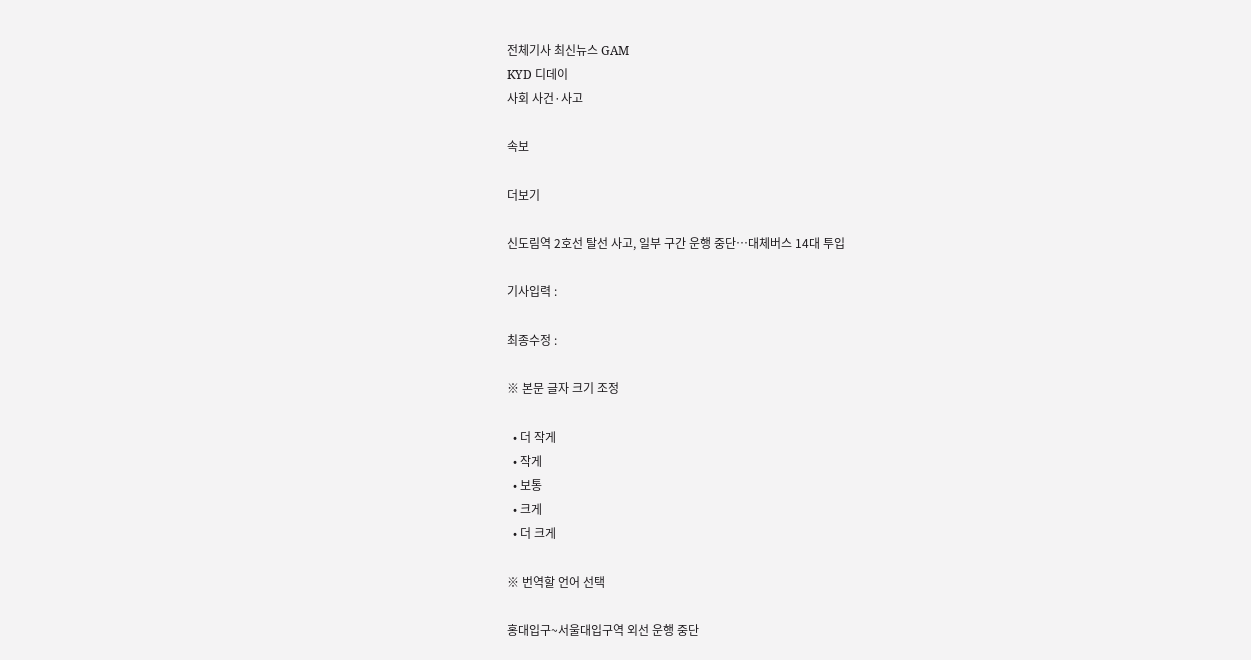전체기사 최신뉴스 GAM
KYD 디데이
사회 사건·사고

속보

더보기

신도림역 2호선 탈선 사고, 일부 구간 운행 중단…대체버스 14대 투입

기사입력 :

최종수정 :

※ 본문 글자 크기 조정

  • 더 작게
  • 작게
  • 보통
  • 크게
  • 더 크게

※ 번역할 언어 선택

홍대입구~서울대입구역 외선 운행 중단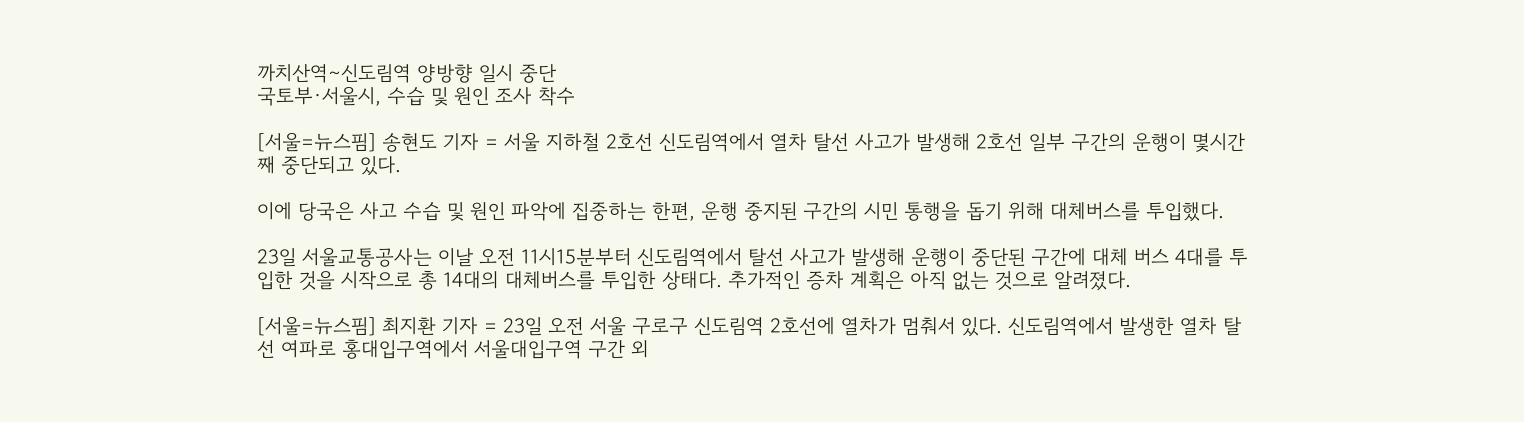까치산역∼신도림역 양방향 일시 중단
국토부·서울시, 수습 및 원인 조사 착수

[서울=뉴스핌] 송현도 기자 = 서울 지하철 2호선 신도림역에서 열차 탈선 사고가 발생해 2호선 일부 구간의 운행이 몇시간째 중단되고 있다.

이에 당국은 사고 수습 및 원인 파악에 집중하는 한편, 운행 중지된 구간의 시민 통행을 돕기 위해 대체버스를 투입했다.

23일 서울교통공사는 이날 오전 11시15분부터 신도림역에서 탈선 사고가 발생해 운행이 중단된 구간에 대체 버스 4대를 투입한 것을 시작으로 총 14대의 대체버스를 투입한 상태다. 추가적인 증차 계획은 아직 없는 것으로 알려졌다.

[서울=뉴스핌] 최지환 기자 = 23일 오전 서울 구로구 신도림역 2호선에 열차가 멈춰서 있다. 신도림역에서 발생한 열차 탈선 여파로 홍대입구역에서 서울대입구역 구간 외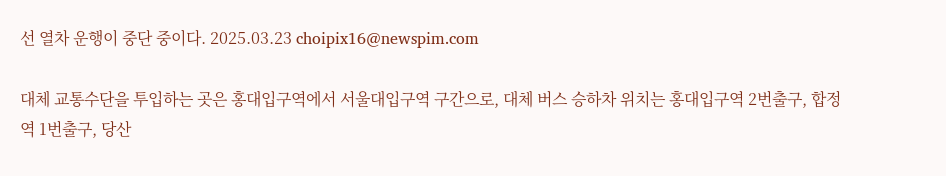선 열차 운행이 중단 중이다. 2025.03.23 choipix16@newspim.com

대체 교통수단을 투입하는 곳은 홍대입구역에서 서울대입구역 구간으로, 대체 버스 승하차 위치는 홍대입구역 2번출구, 합정역 1번출구, 당산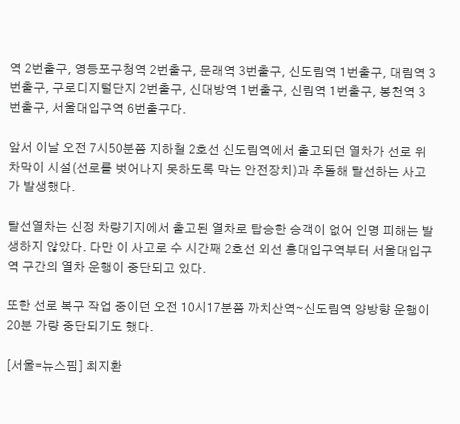역 2번출구, 영등포구청역 2번출구, 문래역 3번출구, 신도림역 1번출구, 대림역 3번출구, 구로디지털단지 2번출구, 신대방역 1번출구, 신림역 1번출구, 봉천역 3번출구, 서울대입구역 6번출구다.

앞서 이날 오전 7시50분쯤 지하철 2호선 신도림역에서 출고되던 열차가 선로 위 차막이 시설(선로를 벗어나지 못하도록 막는 안전장치)과 추돌해 탈선하는 사고가 발생했다.

탈선열차는 신정 차량기지에서 출고된 열차로 탑승한 승객이 없어 인명 피해는 발생하지 않았다. 다만 이 사고로 수 시간째 2호선 외선 홍대입구역부터 서울대입구역 구간의 열차 운행이 중단되고 있다.

또한 선로 복구 작업 중이던 오전 10시17분쯤 까치산역∼신도림역 양방향 운행이 20분 가량 중단되기도 했다.

[서울=뉴스핌] 최지환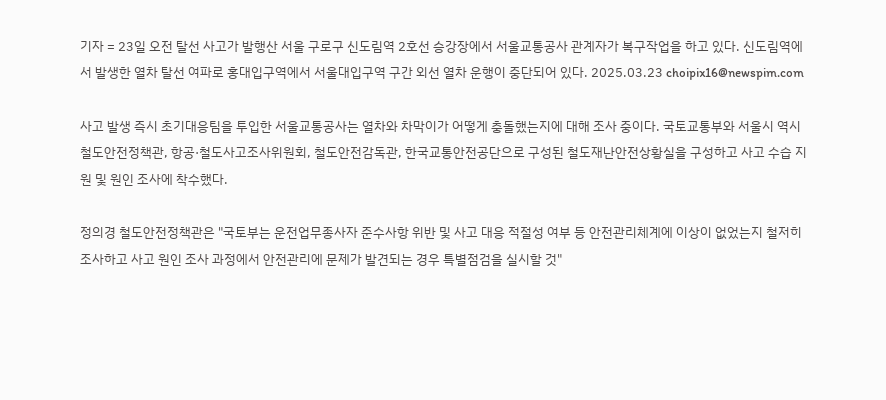기자 = 23일 오전 탈선 사고가 발행산 서울 구로구 신도림역 2호선 승강장에서 서울교통공사 관계자가 복구작업을 하고 있다. 신도림역에서 발생한 열차 탈선 여파로 홍대입구역에서 서울대입구역 구간 외선 열차 운행이 중단되어 있다. 2025.03.23 choipix16@newspim.com

사고 발생 즉시 초기대응팀을 투입한 서울교통공사는 열차와 차막이가 어떻게 충돌했는지에 대해 조사 중이다. 국토교통부와 서울시 역시 철도안전정책관, 항공·철도사고조사위원회, 철도안전감독관, 한국교통안전공단으로 구성된 철도재난안전상황실을 구성하고 사고 수습 지원 및 원인 조사에 착수했다.

정의경 철도안전정책관은 "국토부는 운전업무종사자 준수사항 위반 및 사고 대응 적절성 여부 등 안전관리체계에 이상이 없었는지 철저히 조사하고 사고 원인 조사 과정에서 안전관리에 문제가 발견되는 경우 특별점검을 실시할 것"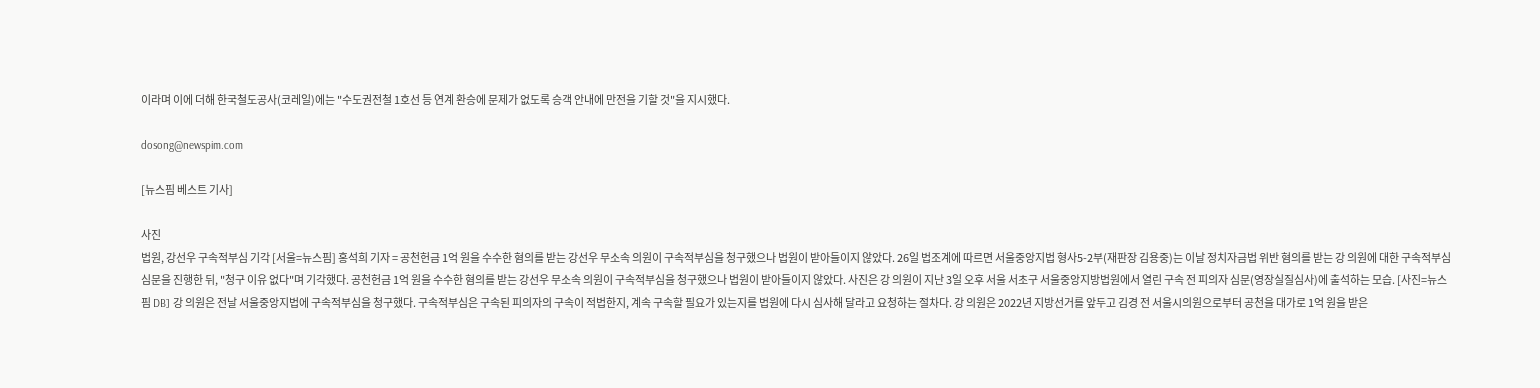이라며 이에 더해 한국철도공사(코레일)에는 "수도권전철 1호선 등 연계 환승에 문제가 없도록 승객 안내에 만전을 기할 것"을 지시했다.

dosong@newspim.com

[뉴스핌 베스트 기사]

사진
법원, 강선우 구속적부심 기각 [서울=뉴스핌] 홍석희 기자 = 공천헌금 1억 원을 수수한 혐의를 받는 강선우 무소속 의원이 구속적부심을 청구했으나 법원이 받아들이지 않았다. 26일 법조계에 따르면 서울중앙지법 형사5-2부(재판장 김용중)는 이날 정치자금법 위반 혐의를 받는 강 의원에 대한 구속적부심 심문을 진행한 뒤, "청구 이유 없다"며 기각했다. 공천헌금 1억 원을 수수한 혐의를 받는 강선우 무소속 의원이 구속적부심을 청구했으나 법원이 받아들이지 않았다. 사진은 강 의원이 지난 3일 오후 서울 서초구 서울중앙지방법원에서 열린 구속 전 피의자 심문(영장실질심사)에 출석하는 모습. [사진=뉴스핌 DB] 강 의원은 전날 서울중앙지법에 구속적부심을 청구했다. 구속적부심은 구속된 피의자의 구속이 적법한지, 계속 구속할 필요가 있는지를 법원에 다시 심사해 달라고 요청하는 절차다. 강 의원은 2022년 지방선거를 앞두고 김경 전 서울시의원으로부터 공천을 대가로 1억 원을 받은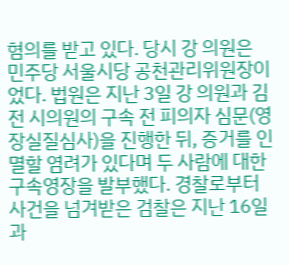혐의를 받고 있다. 당시 강 의원은 민주당 서울시당 공천관리위원장이었다. 법원은 지난 3일 강 의원과 김 전 시의원의 구속 전 피의자 심문(영장실질심사)을 진행한 뒤, 증거를 인멸할 염려가 있다며 두 사람에 대한 구속영장을 발부했다. 경찰로부터 사건을 넘겨받은 검찰은 지난 16일과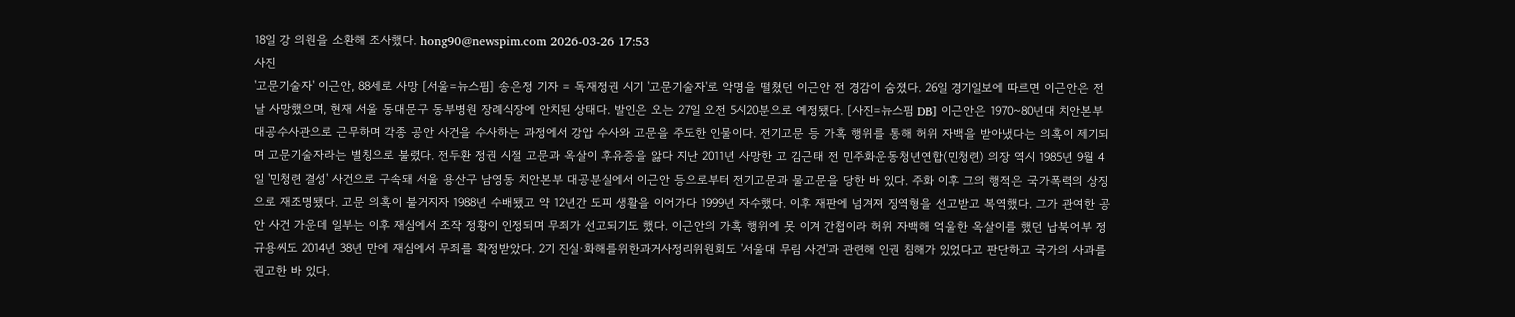18일 강 의원을 소환해 조사했다. hong90@newspim.com 2026-03-26 17:53
사진
'고문기술자' 이근안, 88세로 사망 [서울=뉴스핌] 송은정 기자 = 독재정권 시기 '고문기술자'로 악명을 떨쳤던 이근안 전 경감이 숨졌다. 26일 경기일보에 따르면 이근안은 전날 사망했으며, 현재 서울 동대문구 동부병원 장례식장에 안치된 상태다. 발인은 오는 27일 오전 5시20분으로 예정됐다. [사진=뉴스핌 DB] 이근안은 1970~80년대 치안본부 대공수사관으로 근무하며 각종 공안 사건을 수사하는 과정에서 강압 수사와 고문을 주도한 인물이다. 전기고문 등 가혹 행위를 통해 허위 자백을 받아냈다는 의혹이 제기되며 고문기술자라는 별칭으로 불렸다. 전두환 정권 시절 고문과 옥살이 후유증을 앓다 지난 2011년 사망한 고 김근태 전 민주화운동청년연합(민청련) 의장 역시 1985년 9월 4일 '민청련 결성' 사건으로 구속돼 서울 용산구 남영동 치안본부 대공분실에서 이근안 등으로부터 전기고문과 물고문을 당한 바 있다. 주화 이후 그의 행적은 국가폭력의 상징으로 재조명됐다. 고문 의혹이 불거지자 1988년 수배됐고 약 12년간 도피 생활을 이어가다 1999년 자수했다. 이후 재판에 넘겨져 징역형을 선고받고 복역했다. 그가 관여한 공안 사건 가운데 일부는 이후 재심에서 조작 정황이 인정되며 무죄가 선고되기도 했다. 이근안의 가혹 행위에 못 이겨 간첩이라 허위 자백해 억울한 옥살이를 했던 납북어부 정규용씨도 2014년 38년 만에 재심에서 무죄를 확정받았다. 2기 진실·화해를위한과거사정리위원회도 '서울대 무림 사건'과 관련해 인권 침해가 있었다고 판단하고 국가의 사과를 권고한 바 있다.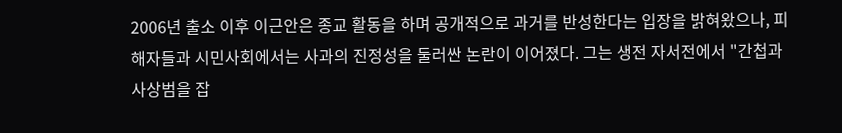2006년 출소 이후 이근안은 종교 활동을 하며 공개적으로 과거를 반성한다는 입장을 밝혀왔으나, 피해자들과 시민사회에서는 사과의 진정성을 둘러싼 논란이 이어졌다. 그는 생전 자서전에서 "간첩과 사상범을 잡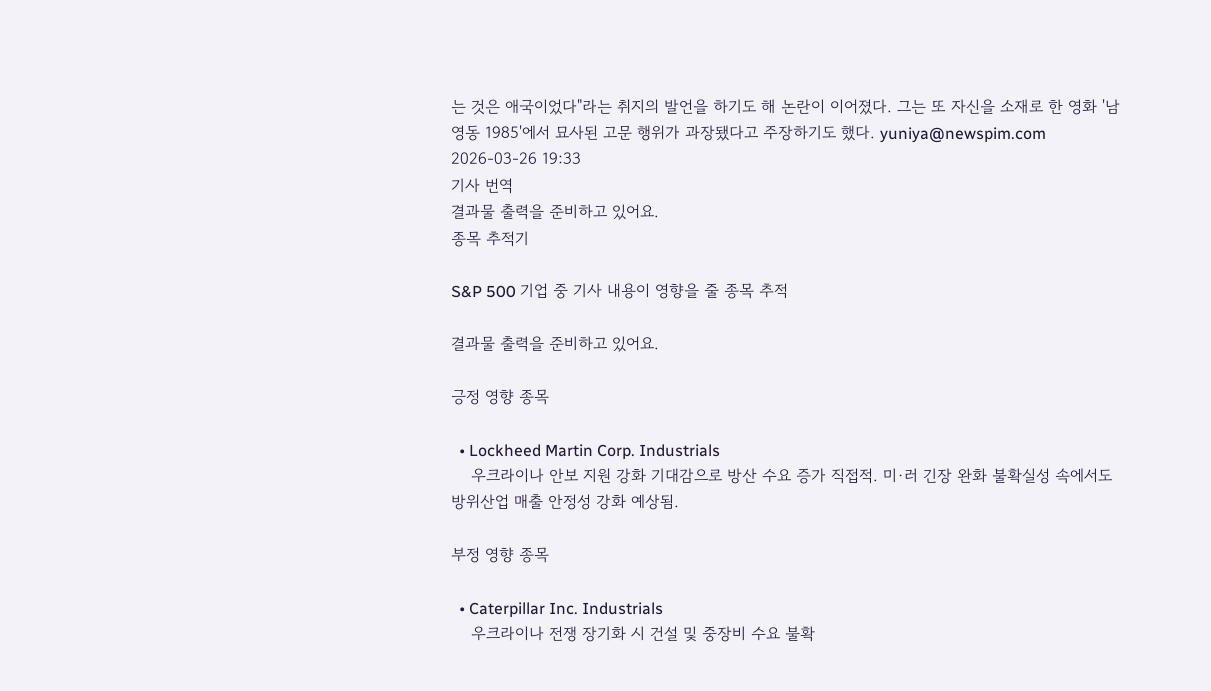는 것은 애국이었다"라는 취지의 발언을 하기도 해 논란이 이어졌다. 그는 또 자신을 소재로 한 영화 '남영동 1985'에서 묘사된 고문 행위가 과장됐다고 주장하기도 했다. yuniya@newspim.com 2026-03-26 19:33
기사 번역
결과물 출력을 준비하고 있어요.
종목 추적기

S&P 500 기업 중 기사 내용이 영향을 줄 종목 추적

결과물 출력을 준비하고 있어요.

긍정 영향 종목

  • Lockheed Martin Corp. Industrials
    우크라이나 안보 지원 강화 기대감으로 방산 수요 증가 직접적. 미·러 긴장 완화 불확실성 속에서도 방위산업 매출 안정성 강화 예상됨.

부정 영향 종목

  • Caterpillar Inc. Industrials
    우크라이나 전쟁 장기화 시 건설 및 중장비 수요 불확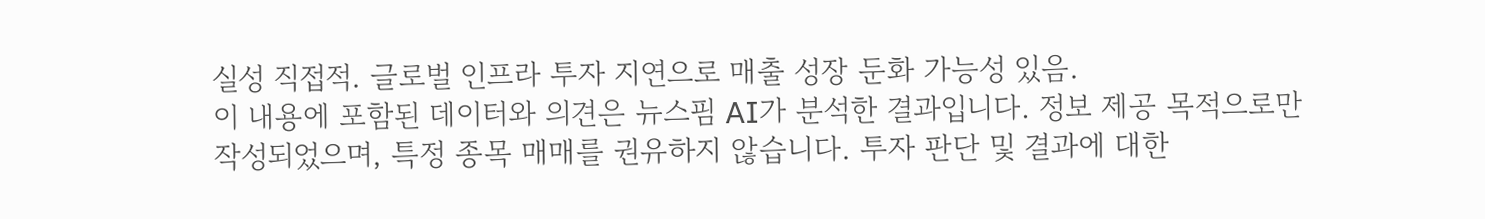실성 직접적. 글로벌 인프라 투자 지연으로 매출 성장 둔화 가능성 있음.
이 내용에 포함된 데이터와 의견은 뉴스핌 AI가 분석한 결과입니다. 정보 제공 목적으로만 작성되었으며, 특정 종목 매매를 권유하지 않습니다. 투자 판단 및 결과에 대한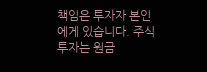책임은 투자자 본인에게 있습니다. 주식 투자는 원금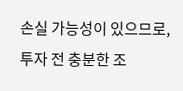손실 가능성이 있으므로, 투자 전 충분한 조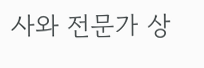사와 전문가 상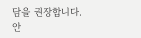담을 권장합니다.
안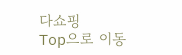다쇼핑
Top으로 이동